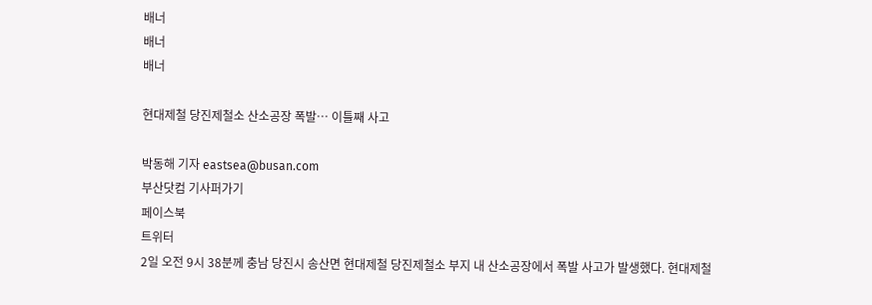배너
배너
배너

현대제철 당진제철소 산소공장 폭발… 이틀째 사고

박동해 기자 eastsea@busan.com
부산닷컴 기사퍼가기
페이스북
트위터
2일 오전 9시 38분께 충남 당진시 송산면 현대제철 당진제철소 부지 내 산소공장에서 폭발 사고가 발생했다. 현대제철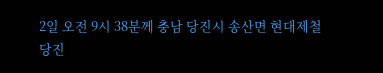2일 오전 9시 38분께 충남 당진시 송산면 현대제철 당진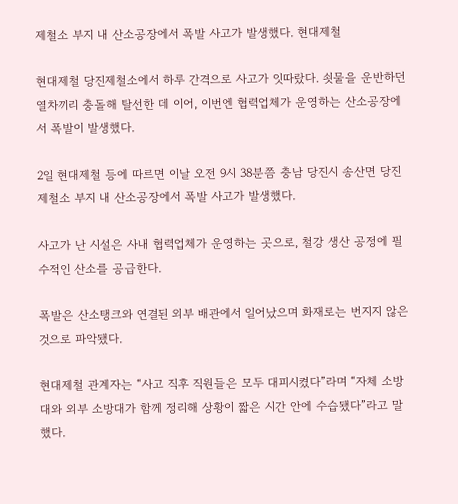제철소 부지 내 산소공장에서 폭발 사고가 발생했다. 현대제철

현대제철 당진제철소에서 하루 간격으로 사고가 잇따랐다. 쇳물을 운반하던 열차끼리 충돌해 탈선한 데 이어, 이번엔 협력업체가 운영하는 산소공장에서 폭발이 발생했다.

2일 현대제철 등에 따르면 이날 오전 9시 38분쯤 충남 당진시 송산면 당진제철소 부지 내 산소공장에서 폭발 사고가 발생했다.

사고가 난 시설은 사내 협력업체가 운영하는 곳으로, 철강 생산 공정에 필수적인 산소를 공급한다.

폭발은 산소탱크와 연결된 외부 배관에서 일어났으며 화재로는 번지지 않은 것으로 파악됐다.

현대제철 관계자는 “사고 직후 직원들은 모두 대피시켰다”라며 “자체 소방대와 외부 소방대가 함께 정리해 상황이 짧은 시간 안에 수습됐다”라고 말했다.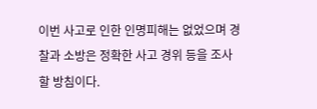이번 사고로 인한 인명피해는 없었으며 경찰과 소방은 정확한 사고 경위 등을 조사할 방침이다.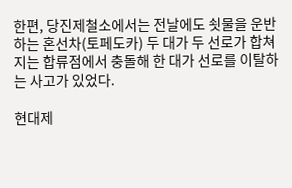한편, 당진제철소에서는 전날에도 쇳물을 운반하는 혼선차(토페도카) 두 대가 두 선로가 합쳐지는 합류점에서 충돌해 한 대가 선로를 이탈하는 사고가 있었다.

현대제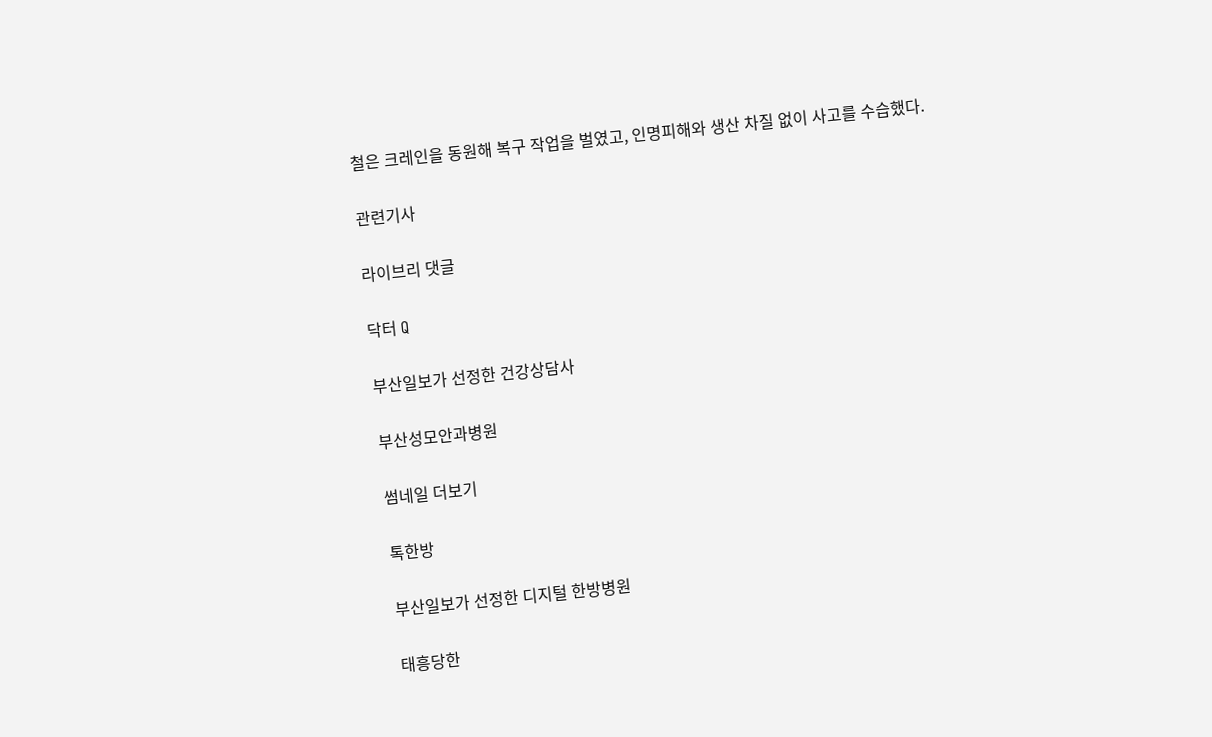철은 크레인을 동원해 복구 작업을 벌였고, 인명피해와 생산 차질 없이 사고를 수습했다.

관련기사

라이브리 댓글

닥터 Q

부산일보가 선정한 건강상담사

부산성모안과병원

썸네일 더보기

톡한방

부산일보가 선정한 디지털 한방병원

태흥당한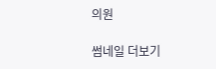의원

썸네일 더보기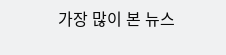가장 많이 본 뉴스